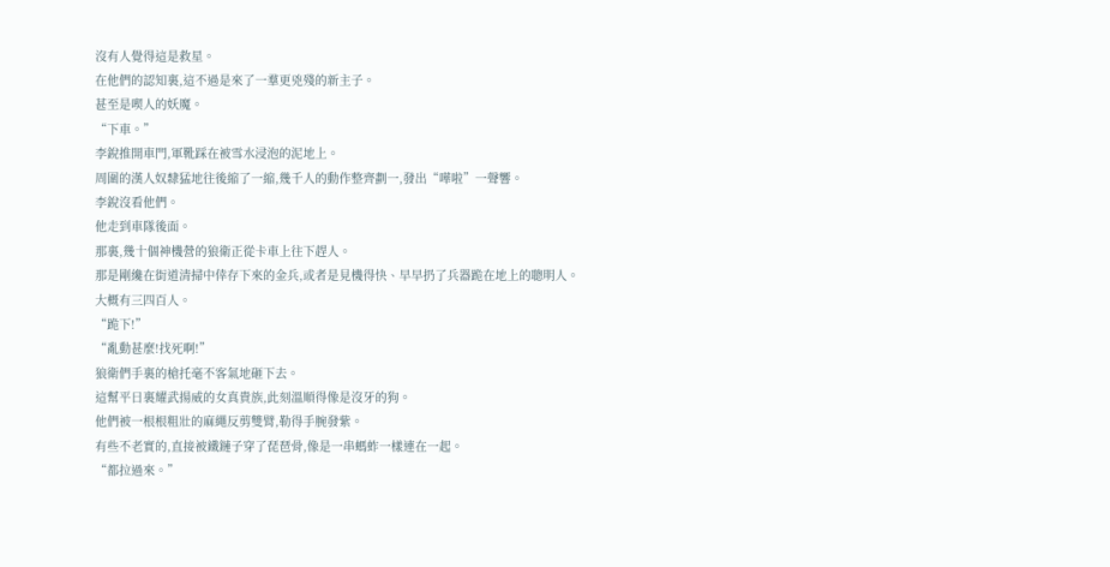沒有人覺得這是救星。
在他們的認知裏,這不過是來了一羣更兇殘的新主子。
甚至是喫人的妖魔。
“下車。”
李銳推開車門,軍靴踩在被雪水浸泡的泥地上。
周圍的漢人奴隸猛地往後縮了一縮,幾千人的動作整齊劃一,發出“嘩啦”一聲響。
李銳沒看他們。
他走到車隊後面。
那裏,幾十個神機營的狼衛正從卡車上往下趕人。
那是剛纔在街道清掃中倖存下來的金兵,或者是見機得快、早早扔了兵器跪在地上的聰明人。
大概有三四百人。
“跪下!”
“亂動甚麼!找死啊!”
狼衛們手裏的槍托毫不客氣地砸下去。
這幫平日裏耀武揚威的女真貴族,此刻溫順得像是沒牙的狗。
他們被一根根粗壯的麻繩反剪雙臂,勒得手腕發紫。
有些不老實的,直接被鐵鏈子穿了琵琶骨,像是一串螞蚱一樣連在一起。
“都拉過來。”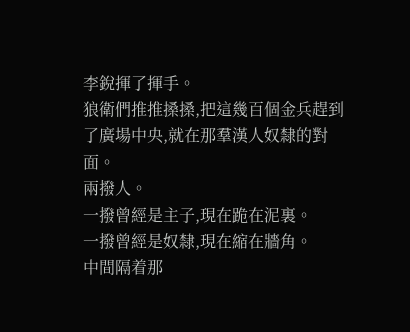李銳揮了揮手。
狼衛們推推搡搡,把這幾百個金兵趕到了廣場中央,就在那羣漢人奴隸的對面。
兩撥人。
一撥曾經是主子,現在跪在泥裏。
一撥曾經是奴隸,現在縮在牆角。
中間隔着那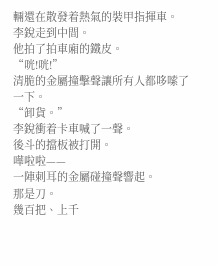輛還在散發着熱氣的裝甲指揮車。
李銳走到中間。
他拍了拍車廂的鐵皮。
“咣!咣!”
清脆的金屬撞擊聲讓所有人都哆嗦了一下。
“卸貨。”
李銳衝着卡車喊了一聲。
後斗的擋板被打開。
嘩啦啦——
一陣刺耳的金屬碰撞聲響起。
那是刀。
幾百把、上千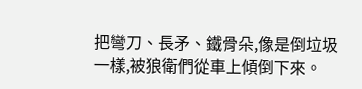把彎刀、長矛、鐵骨朵,像是倒垃圾一樣,被狼衛們從車上傾倒下來。